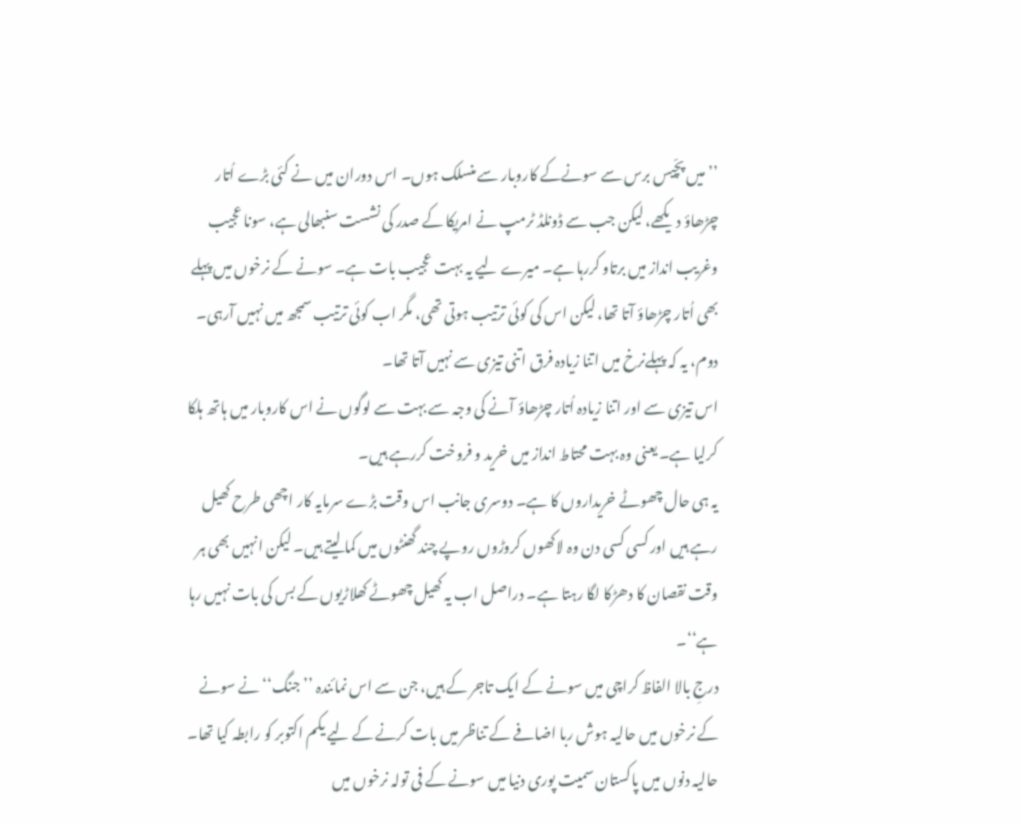’’میں پچّیس برس سے سونےکے کاروبار سے منسلک ہوں۔ اس دوران میں نے کئی بڑے اُتار چڑھاؤ دیکھے، لیکن جب سے ڈونلڈ ٹرمپ نے امریکا کے صدر کی نشست سنبھالی ہے، سونا عجیب وغریب انداز میں برتاو کررہا ہے۔ میرے لیے یہ بہت عجیب بات ہے۔ سونے کے نرخوں میں پہلے بھی اُتار چڑھاؤ آتا تھا، لیکن اس کی کوئی ترتیب ہوتی تھی، مگر اب کوئی ترتیب سمجھ میں نہیں آرہی۔ دوم، یہ کہ پہلےنرخ میں اتنا زیادہ فرق اتنی تیزی سے نہیں آتا تھا۔
اس تیزی سے اور اتنا زیادہ اُتار چڑھاؤ آنے کی وجہ سے بہت سے لوگوں نے اس کاروبار میں ہاتھ ہلکا کرلیا ہے۔ یعنی وہ بہت محتاط انداز میں خرید و فروخت کررہے ہیں۔
یہ ہی حال چھوٹے خریداروں کا ہے۔ دوسری جانب اس وقت بڑے سرمایہ کار اچھی طرح کھیل رہے ہیں اور کسی کسی دن وہ لاکھوں کروڑوں روپے چند گھنٹوں میں کما لیتے ہیں۔ لیکن انہیں بھی ہر وقت نقصان کا دھڑکا لگا رہتا ہے۔ دراصل اب یہ کھیل چھوٹے کھلاڑیوں کے بس کی بات نہیں رہا ہے‘‘۔
درجِ بالا الفاظ کراچی میں سونے کے ایک تاجر کے ہیں، جن سے اس نمائندہ ’’جنگ‘‘ نے سونے کے نرخوں میں حالیہ ہوش ربا اضافے کے تناظر میں بات کرنے کے لیے یکم اکتوبر کو رابطہ کیا تھا۔
حالیہ دنوں میں پاکستان سمیت پوری دنیا میں سونے کے فی تولہ نرخوں میں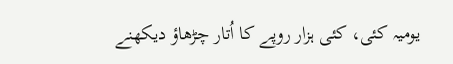یومیہ کئی، کئی ہزار روپے کا اُتار چڑھاؤ دیکھنے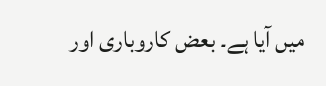میں آیا ہے۔ بعض کاروباری اور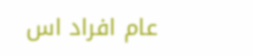عام افراد اس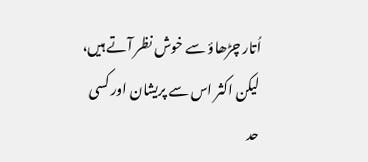اُتار چڑھاؤ سے خوش نظر آتے ہیں، لیکن اکثر اس سے پریشان اور کسی حد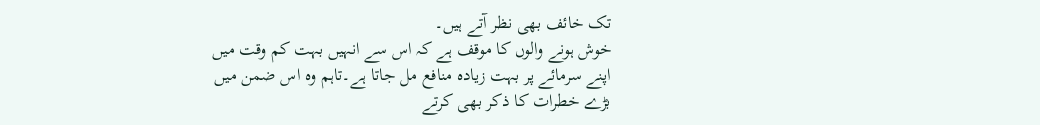تک خائف بھی نظر آتے ہیں۔
خوش ہونے والوں کا موقف ہے کہ اس سے انہیں بہت کم وقت میں اپنے سرمائے پر بہت زیادہ منافع مل جاتا ہے۔تاہم وہ اس ضمن میں بڑے خطرات کا ذکر بھی کرتے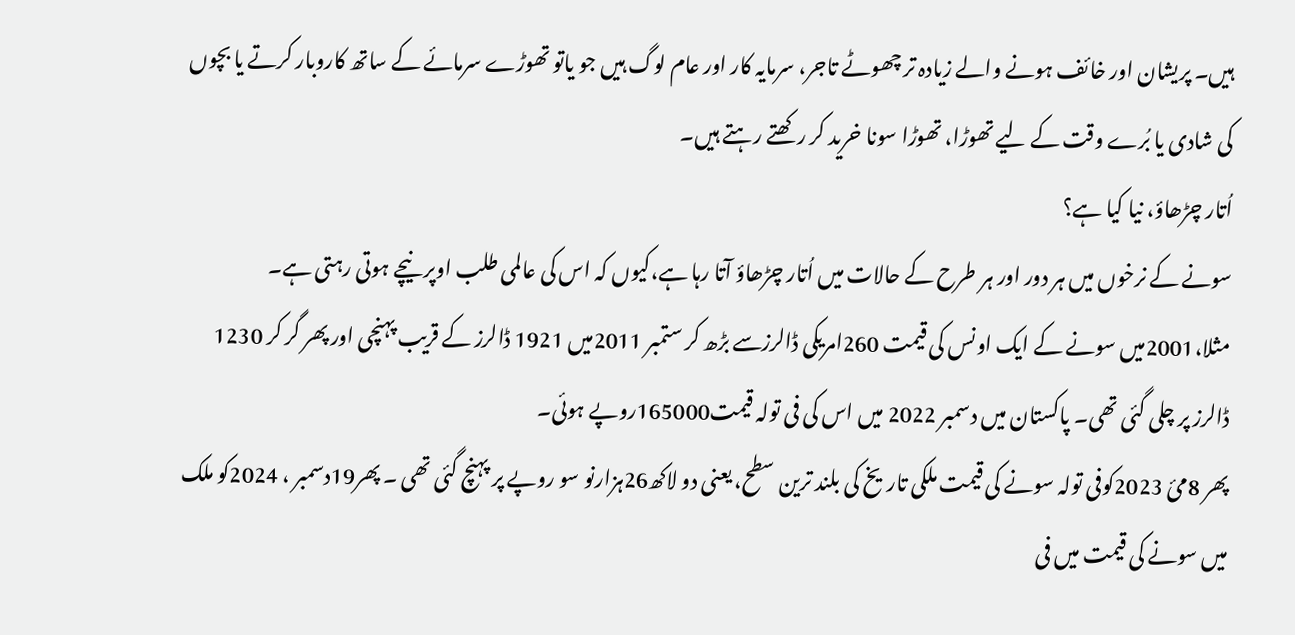ہیں۔ پریشان اور خائف ہونے والے زیادہ تر چھوٹے تاجر، سرمایہ کار اور عام لوگ ہیں جو یاتو تھوڑے سرمائے کے ساتھ کاروبار کرتے یا بچوں کی شادی یا بُرے وقت کے لیے تھوڑا، تھوڑا سونا خرید کر رکھتے رہتے ہیں۔
اُتار چڑھاؤ، نیا کیا ہے؟
سونے کے نرخوں میں ہر دور اور ہر طرح کے حالات میں اُتار چڑھاؤ آتا رہا ہے،کیوں کہ اس کی عالمی طلب اوپر نیچے ہوتی رہتی ہے۔ مثلا،2001میں سونے کے ایک اونس کی قیمت 260امریکی ڈالرزسے بڑھ کر ستمبر 2011میں 1921 ڈالرز کے قریب پہنچی اور پھر گر کر 1230 ڈالرز پر چلی گئی تھی۔ پاکستان میں دسمبر 2022 میں اس کی فی تولہ قیمت165000روپے ہوئی۔
پھر 8مئ 2023کوفی تولہ سونے کی قیمت ملکی تاریخ کی بلند ترین سطح، یعنی دو لاکھ26ہزارنو سو روپے پر پہنچ گئی تھی ۔ پھر19دسمبر ، 2024کو ملک میں سونے کی قیمت میں فی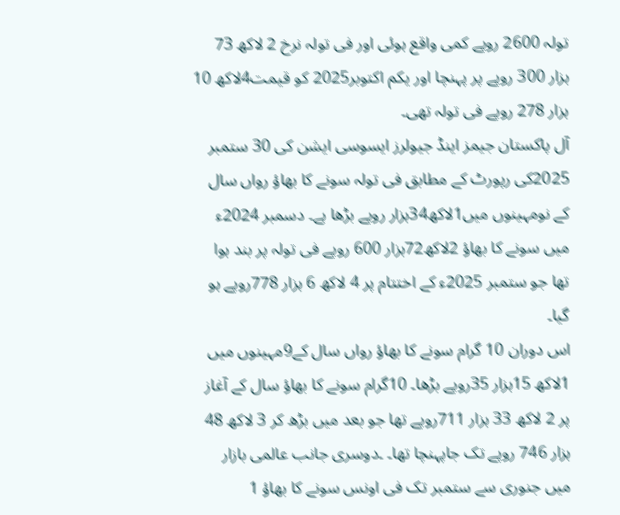تولہ 2600 روپے کمی واقع ہوئی اور فی تولہ نرخ 2 لاکھ 73 ہزار 300 روپے پر پہنچا اور یکم اکتوبر2025 کو قیمت4لاکھ 10 ہزار 278 روپے فی تولہ تھی۔
آل پاکستان جیمز اینڈ جیولرز ایسوسی ایشن کی 30 ستمبر 2025کی رپورٹ کے مطابق فی تولہ سونے کا بھاؤ رواں سال کے نومہینوں میں1لاکھ34ہزار روپے بڑھا ہے۔ دسمبر 2024ء میں سونے کا بھاؤ 2لاکھ72ہزار 600 روپے فی تولہ پر بند ہوا تھا جو ستمبر 2025ء کے اختتام پر 4 لاکھ 6 ہزار 778روپے ہو گیا۔
اس دوران 10 گرام سونے کا بھاؤ رواں سال کے9مہینوں میں 1لاکھ 15ہزار 35روپے بڑھا۔ 10گرام سونے کا بھاؤ سال کے آغاز پر 2 لاکھ 33 ہزار 711روپے تھا جو بعد میں بڑھ کر 3 لاکھ 48 ہزار 746 روپے تک جاپہنچا تھا۔ ۔دوسری جانب عالمی بازار میں جنوری سے ستمبر تک فی اونس سونے کا بھاؤ 1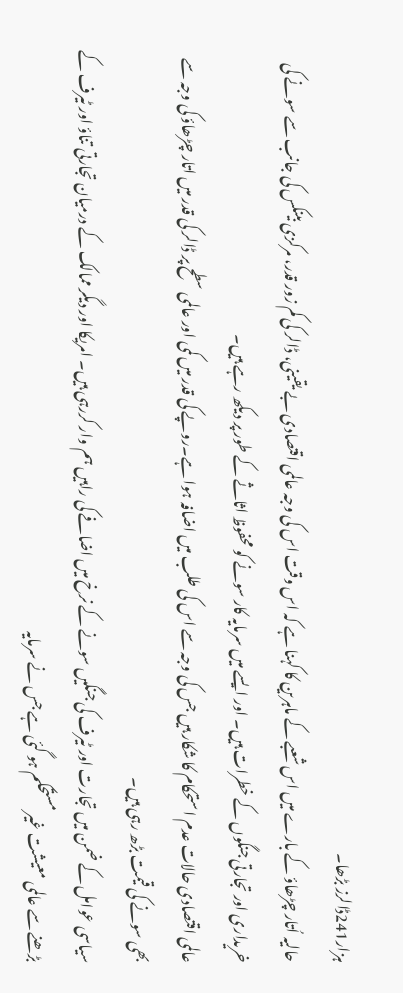ہزار241ڈالرز بڑھا۔
حالیہ اُتار چڑھاؤ کے بارے میں اس شعبے کے ماہرین کا کہنا ہے کہ اس وقت اس کی وجہ عالمی اقتصادی بے یقینی، ڈالر کی کم زور قدر، مرکزی بینکس کی جانب سے سونے کی خریداری اور تجارتی جنگوں کے خطرات ہیں۔ اور ایسے میں سرمایہ کار سونے کو محفوظ اثاثے کے طور پر دیکھ رہے ہیں۔
عالمی اقتصادی حالات عدم استحکام کا شکار ہیں جس کی وجہ سے اس کی طلب میں اضافہ ہوا ہے۔روپے کی قدر میں کمی اور عالمی سطح پر ڈالر کی قدر میں اتار چڑھاؤ کی وجہ سے بھی سونے کی قیمت بڑھ رہی ہیں۔
سیاسی عوامل کے ضمن میں تجارت اور ٹیرف کی جنگیں سونے کے نرخ میں اضافے کی راہیں ہم وار کررہی ہیں۔ امریکا اور دیگر ممالک کے درمیان تجارتی تناؤ اور ٹیرف کے بڑھنے سے عالمی معیشت غیر مستحکم ہو گئی ہے جس نے سرمایہ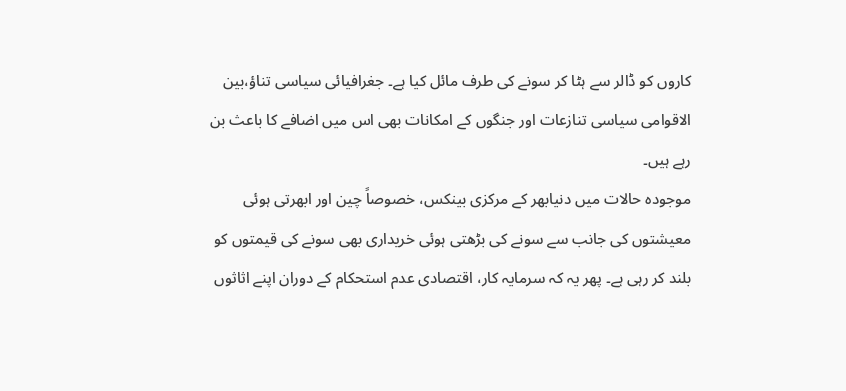کاروں کو ڈالر سے ہٹا کر سونے کی طرف مائل کیا ہے۔ جغرافیائی سیاسی تناؤ،بین الاقوامی سیاسی تنازعات اور جنگوں کے امکانات بھی اس میں اضافے کا باعث بن رہے ہیں۔
موجودہ حالات میں دنیابھر کے مرکزی بینکس، خصوصاً چین اور ابھرتی ہوئی معیشتوں کی جانب سے سونے کی بڑھتی ہوئی خریداری بھی سونے کی قیمتوں کو بلند کر رہی ہے۔ پھر یہ کہ سرمایہ کار، اقتصادی عدم استحکام کے دوران اپنے اثاثوں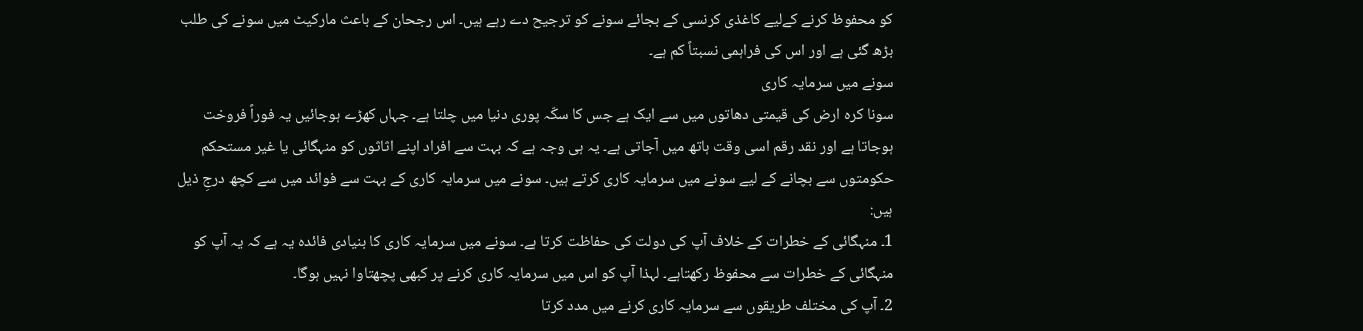کو محفوظ کرنے کےلیے کاغذی کرنسی کے بجائے سونے کو ترجیح دے رہے ہیں۔ اس رجحان کے باعث مارکیٹ میں سونے کی طلب بڑھ گئی ہے اور اس کی فراہمی نسبتاً کم ہے۔
سونے میں سرمایہ کاری
سونا کرہ ارض کی قیمتی دھاتوں میں سے ایک ہے جس کا سکّہ پوری دنیا میں چلتا ہے۔ جہاں کھڑے ہوجائیں یہ فوراً فروخت ہوجاتا ہے اور نقد رقم اسی وقت ہاتھ میں آجاتی ہے۔ یہ ہی وجہ ہے کہ بہت سے افراد اپنے اثاثوں کو منہگائی یا غیر مستحکم حکومتوں سے بچانے کے لیے سونے میں سرمایہ کاری کرتے ہیں۔ سونے میں سرمایہ کاری کے بہت سے فوائد میں سے کچھ درجِ ذیل ہیں:
1۔ منہگائی کے خطرات کے خلاف آپ کی دولت کی حفاظت کرتا ہے۔ سونے میں سرمایہ کاری کا بنیادی فائدہ یہ ہے کہ یہ آپ کو منہگائی کے خطرات سے محفوظ رکھتاہے۔ لہذا آپ کو اس میں سرمایہ کاری کرنے پر کبھی پچھتاوا نہیں ہوگا۔
2۔ آپ کی مختلف طریقوں سے سرمایہ کاری کرنے میں مدد کرتا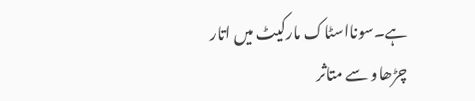ہے۔سونااسٹاک مارکیٹ میں اتار چڑھاو سے متاثر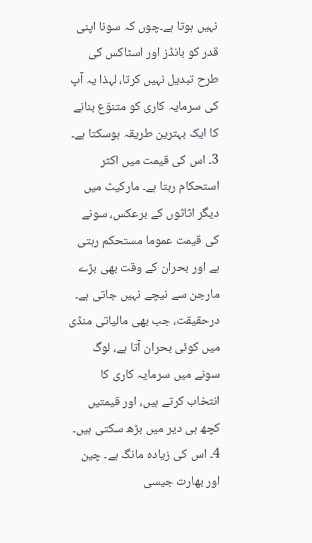نہیں ہوتا ہے۔چوں کہ سونا اپنی قدر کو بانڈز اور اسٹاکس کی طرح تبدیل نہیں کرتا، لہذا یہ آپ کی سرمایہ کاری کو متنوّع بنانے کا ایک بہترین طریقہ ہوسکتا ہے۔
3۔ اس کی قیمت میں اکثر استحکام رہتا ہے۔ مارکیٹ میں دیگر اثاثوں کے برعکس، سونے کی قیمت عموما مستحکم رہتی ہے اور بحران کے وقت بھی بڑے مارجن سے نیچے نہیں جاتی ہے۔ درحقیقت، جب بھی مالیاتی منڈی میں کوئی بحران آتا ہے، لوگ سونے میں سرمایہ کاری کا انتخاب کرتے ہیں، اور قیمتیں کچھ ہی دیر میں بڑھ سکتی ہیں۔
4۔ اس کی زیادہ مانگ ہے۔ چین اور بھارت جیسی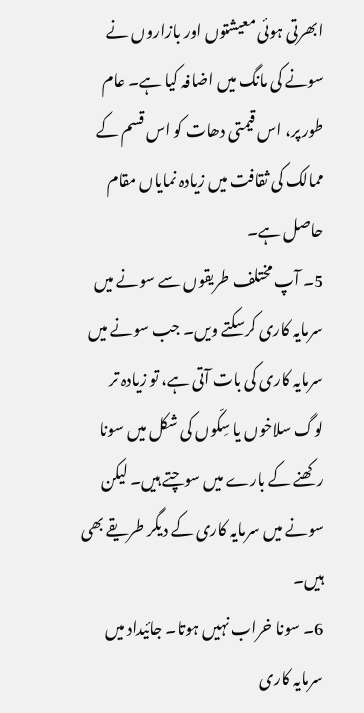ابھرتی ہوئی معیشتوں اور بازاروں نے سونے کی مانگ میں اضافہ کیا ہے۔ عام طور پر، اس قیمتی دھات کو اس قسم کے ممالک کی ثقافت میں زیادہ نمایاں مقام حاصل ہے۔
5۔ آپ مختلف طریقوں سے سونے میں سرمایہ کاری کرسکتے ویں۔ جب سونے میں سرمایہ کاری کی بات آتی ہے، تو زیادہ تر لوگ سلاخوں یا سِکّوں کی شکل میں سونا رکھنے کے بارے میں سوچتے ہیں۔ لیکن سونے میں سرمایہ کاری کے دیگر طریقے بھی ہیں۔
6۔ سونا خراب نہیں ہوتا۔ جائیداد میں سرمایہ کاری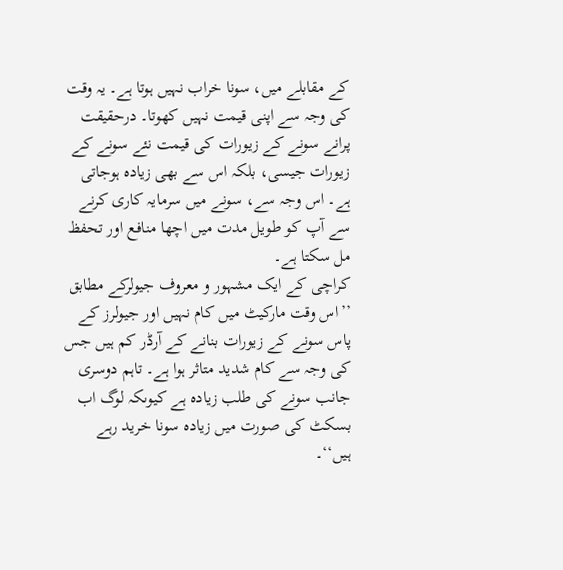کے مقابلے میں، سونا خراب نہیں ہوتا ہے۔ یہ وقت کی وجہ سے اپنی قیمت نہیں کھوتا۔ درحقیقت پرانے سونے کے زیورات کی قیمت نئے سونے کے زیورات جیسی، بلکہ اس سے بھی زیادہ ہوجاتی ہے۔ اس وجہ سے، سونے میں سرمایہ کاری کرنے سے آپ کو طویل مدت میں اچھا منافع اور تحفظ مل سکتا ہے۔
کراچی کے ایک مشہور و معروف جیولرکے مطابق ’’اس وقت مارکیٹ میں کام نہیں اور جیولرز کے پاس سونے کے زیورات بنانے کے آرڈر کم ہیں جس کی وجہ سے کام شدید متاثر ہوا ہے۔ تاہم دوسری جانب سونے کی طلب زیادہ ہے کیوںکہ لوگ اب بسکٹ کی صورت میں زیادہ سونا خرید رہے ہیں‘‘۔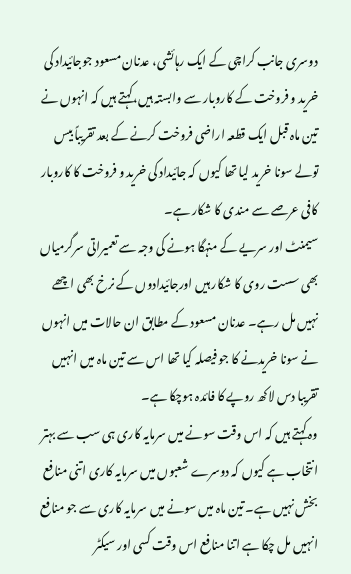دوسری جانب کراچی کے ایک رہائشی، عدنان مسعود جوجائیداد کی خرید و فروخت کے کاروبار سے وابستہ ہیں،کہتے ہیں کہ انہوں نے تین ماہ قبل ایک قطعہ اراضی فروخت کرنے کے بعد تقریباً بیس تولے سونا خرید لیا تھا کیوں کہ جائیداد کی خرید و فروخت کا کاروبار کافی عرصے سے مندی کا شکار ہے۔
سیمنٹ اور سریے کے منہگا ہونے کی وجہ سے تعمیراتی سرگرمیاں بھی سست روی کا شکار ہیں اورجائیدادوں کے نرخ بھی اچھے نہیں مل رہے۔ عدنان مسعود کے مطابق ان حالات میں انہوں نے سونا خریدنے کا جو فیصلہ کیا تھا اس سے تین ماہ میں انہیں تقریبا دس لاکھ روپے کا فائدہ ہوچکا ہے۔
وہ کہتے ہیں کہ اس وقت سونے میں سرمایہ کاری ہی سب سے بہتر انتخاب ہے کیوں کہ دوسرے شعبوں میں سرمایہ کاری اتنی منافع بخش نہیں ہے۔ تین ماہ میں سونے میں سرمایہ کاری سے جو منافع انہیں مل چکا ہے اتنا منافع اس وقت کسی اور سیکٹر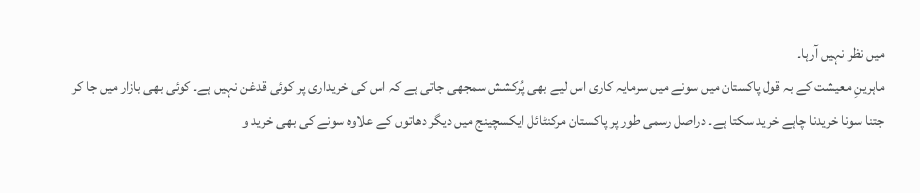میں نظر نہیں آرہا۔
ماہرینِ معیشت کے بہ قول پاکستان میں سونے میں سرمایہ کاری اس لیے بھی پُرکشش سمجھی جاتی ہے کہ اس کی خریداری پر کوئی قدغن نہیں ہے۔ کوئی بھی بازار میں جا کر جتنا سونا خریدنا چاہے خرید سکتا ہے۔ دراصل رسمی طور پر پاکستان مرکنٹائل ایکسچینج میں دیگر دھاتوں کے علاوہ سونے کی بھی خرید و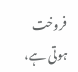فروخت ہوتی ہے،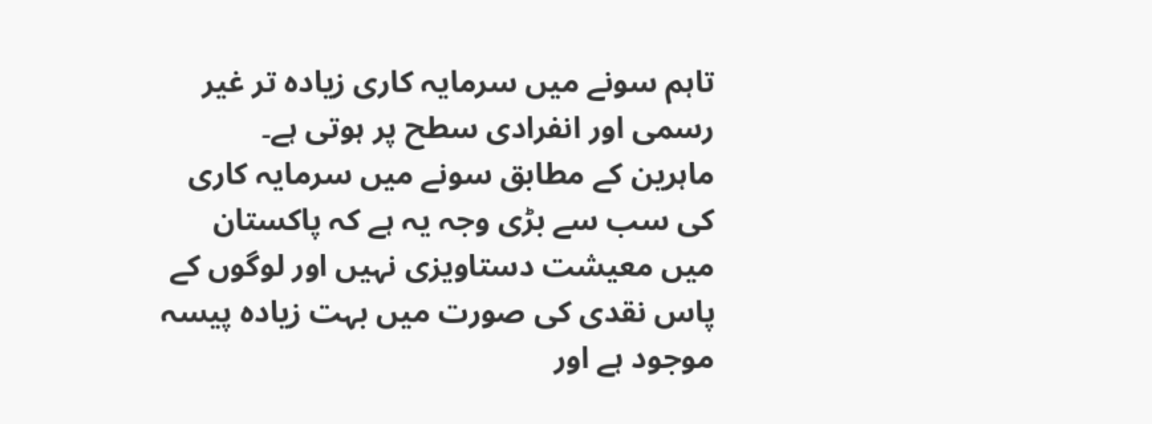تاہم سونے میں سرمایہ کاری زیادہ تر غیر رسمی اور انفرادی سطح پر ہوتی ہے۔
ماہرین کے مطابق سونے میں سرمایہ کاری کی سب سے بڑی وجہ یہ ہے کہ پاکستان میں معیشت دستاویزی نہیں اور لوگوں کے پاس نقدی کی صورت میں بہت زیادہ پیسہ موجود ہے اور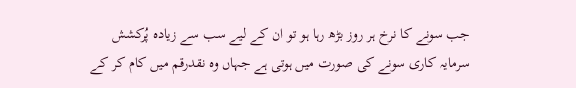جب سونے کا نرخ ہر روز بڑھ رہا ہو تو ان کے لیے سب سے زیادہ پُرکشش سرمایہ کاری سونے کی صورت میں ہوتی ہے جہاں وہ نقدرقم میں کام کر کے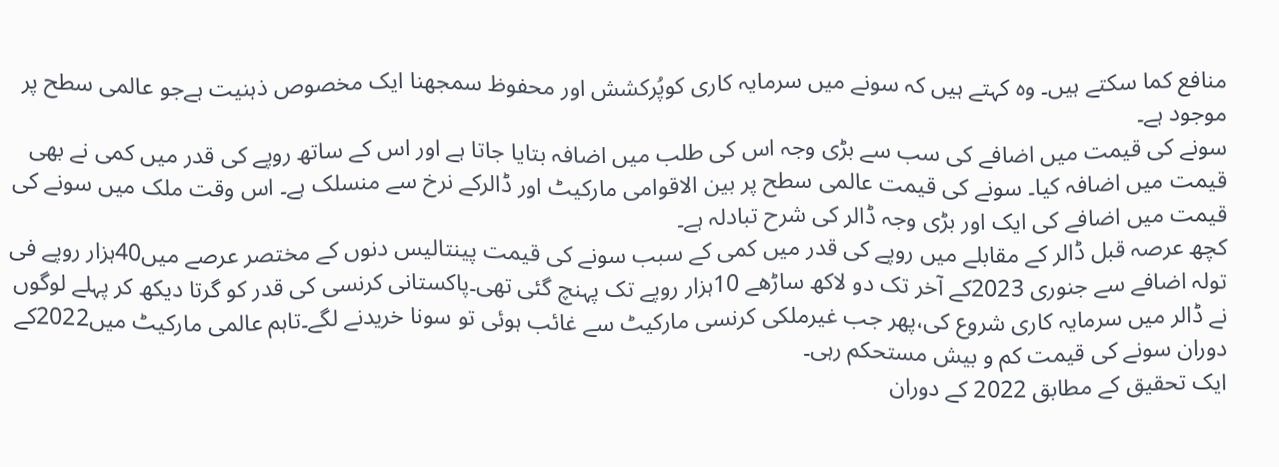منافع کما سکتے ہیں۔ وہ کہتے ہیں کہ سونے میں سرمایہ کاری کوپُرکشش اور محفوظ سمجھنا ایک مخصوص ذہنیت ہےجو عالمی سطح پر موجود ہے۔
سونے کی قیمت میں اضافے کی سب سے بڑی وجہ اس کی طلب میں اضافہ بتایا جاتا ہے اور اس کے ساتھ روپے کی قدر میں کمی نے بھی قیمت میں اضافہ کیا۔ سونے کی قیمت عالمی سطح پر بین الاقوامی مارکیٹ اور ڈالرکے نرخ سے منسلک ہے۔ اس وقت ملک میں سونے کی قیمت میں اضافے کی ایک اور بڑی وجہ ڈالر کی شرح تبادلہ ہے۔
کچھ عرصہ قبل ڈالر کے مقابلے میں روپے کی قدر میں کمی کے سبب سونے کی قیمت پینتالیس دنوں کے مختصر عرصے میں40ہزار روپے فی تولہ اضافے سے جنوری 2023کے آخر تک دو لاکھ ساڑھے 10ہزار روپے تک پہنچ گئی تھی۔پاکستانی کرنسی کی قدر کو گرتا دیکھ کر پہلے لوگوں نے ڈالر میں سرمایہ کاری شروع کی،پھر جب غیرملکی کرنسی مارکیٹ سے غائب ہوئی تو سونا خریدنے لگے۔تاہم عالمی مارکیٹ میں2022کے دوران سونے کی قیمت کم و بیش مستحکم رہی۔
ایک تحقیق کے مطابق 2022 کے دوران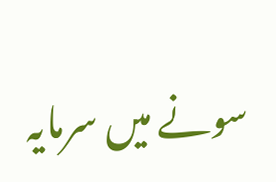سونے میں سرمایہ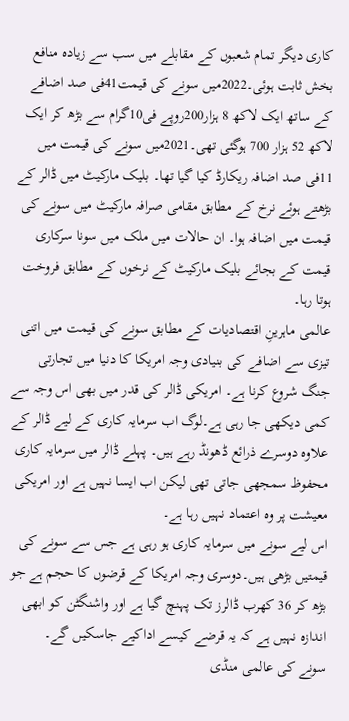کاری دیگر تمام شعبوں کے مقابلے میں سب سے زیادہ منافع بخش ثابت ہوئی۔2022میں سونے کی قیمت41فی صد اضافے کے ساتھ ایک لاکھ 8 ہزار200روپے فی10گرام سے بڑھ کر ایک لاکھ 52 ہزار 700 ہوگئی تھی۔2021میں سونے کی قیمت میں 11فی صد اضافہ ریکارڈ کیا گیا تھا۔ بلیک مارکیٹ میں ڈالر کے بڑھتے ہوئے نرخ کے مطابق مقامی صرافہ مارکیٹ میں سونے کی قیمت میں اضافہ ہوا۔ ان حالات میں ملک میں سونا سرکاری قیمت کے بجائے بلیک مارکیٹ کے نرخوں کے مطابق فروخت ہوتا رہا۔
عالمی ماہرینِ اقتصادیات کے مطابق سونے کی قیمت میں اتنی تیزی سے اضافے کی بنیادی وجہ امریکا کا دنیا میں تجارتی جنگ شروع کرنا ہے۔ امریکی ڈالر کی قدر میں بھی اس وجہ سے کمی دیکھی جا رہی ہے۔لوگ اب سرمایہ کاری کے لیے ڈالر کے علاوہ دوسرے ذرائع ڈھونڈ رہے ہیں۔ پہلے ڈالر میں سرمایہ کاری محفوظ سمجھی جاتی تھی لیکن اب ایسا نہیں ہے اور امریکی معیشت پر وہ اعتماد نہیں رہا ہے۔
اس لیے سونے میں سرمایہ کاری ہو رہی ہے جس سے سونے کی قیمتیں بڑھی ہیں۔دوسری وجہ امریکا کے قرضوں کا حجم ہے جو بڑھ کر 36 کھرب ڈالرز تک پہنچ گیا ہے اور واشنگٹن کو ابھی اندازہ نہیں ہے کہ یہ قرضے کیسے اداکیے جاسکیں گے۔
سونے کی عالمی منڈی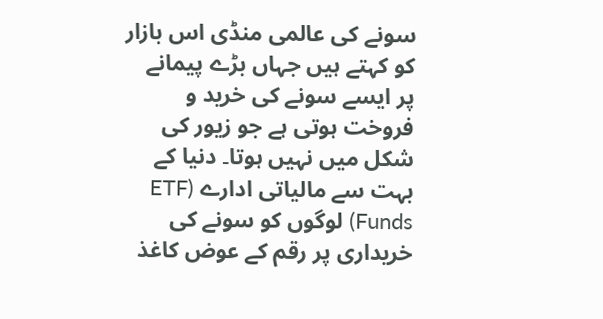سونے کی عالمی منڈی اس بازار کو کہتے ہیں جہاں بڑے پیمانے پر ایسے سونے کی خرید و فروخت ہوتی ہے جو زیور کی شکل میں نہیں ہوتا۔ دنیا کے بہت سے مالیاتی ادارے (ETF Funds) لوگوں کو سونے کی خریداری پر رقم کے عوض کاغذ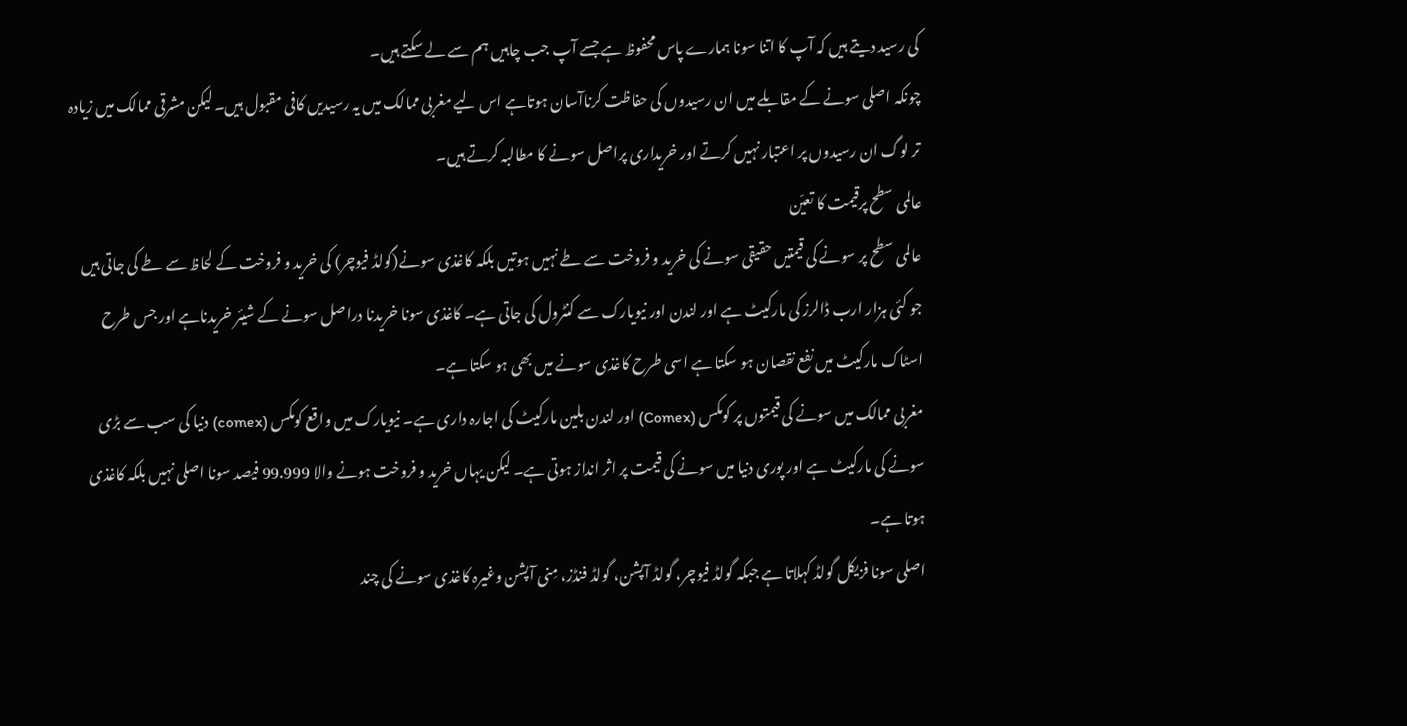کی رسید دیتے ہیں کہ آپ کا اتنا سونا ہمارے پاس محفوظ ہے جسے آپ جب چاہیں ہم سے لے سکتے ہیں۔
چونکہ اصلی سونے کے مقابلے میں ان رسیدوں کی حفاظت کرناآسان ہوتاہے اس لیے مغربی ممالک میں یہ رسیدیں کافی مقبول ہیں۔ لیکن مشرقی ممالک میں زیادہ تر لوگ ان رسیدوں پر اعتبار نہیں کرتے اور خریداری پراصل سونے کا مطالبہ کرتے ہیں۔
عالمی سطح پرقیمت کا تعیّن
عالمی سطح پر سونے کی قیمتیں حقیقی سونے کی خرید و فروخت سے طے نہیں ہوتیں بلکہ کاغذی سونے(گولڈ فیوچر) کی خرید و فروخت کے لحاظ سے طے کی جاتی ہیں جو کئی ہزار ارب ڈالرز کی مارکیٹ ہے اور لندن اور نیویارک سے کنٹرول کی جاتی ہے۔ کاغذی سونا خریدنا دراصل سونے کے شیئر خریدناہے اور جس طرح اسٹاک مارکیٹ میں نفع نقصان ہو سکتا ہے اسی طرح کاغذی سونے میں بھی ہو سکتا ہے۔
مغربی ممالک میں سونے کی قیمتوں پر کومکس (Comex) اور لندن بلین مارکیٹ کی اجارہ داری ہے۔ نیویارک میں واقع کومکس (comex) دنیا کی سب سے بڑی سونے کی مارکیٹ ہے اور پوری دنیا میں سونے کی قیمت پر اثر انداز ہوتی ہے۔ لیکن یہاں خرید و فروخت ہونے والا 99.999 فیصد سونا اصلی نہیں بلکہ کاغذی ہوتا ہے۔
اصلی سونا فزیکل گولڈ کہلاتا ہے جبکہ گولڈ فیوچر، گولڈ آپشن، گولڈ فنڈز، مِنی آپشن وغیرہ کاغذی سونے کی چند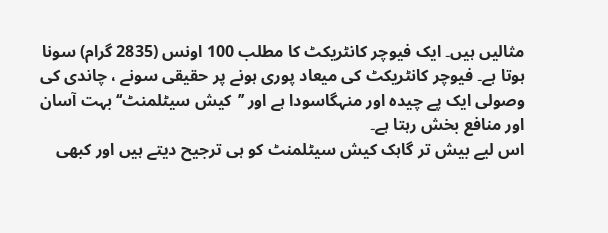مثالیں ہیں۔ ایک فیوچر کانٹریکٹ کا مطلب 100 اونس (2835 گرام) سونا ہوتا ہے۔ فیوچر کانٹریکٹ کی میعاد پوری ہونے پر حقیقی سونے ، چاندی کی وصولی ایک پے چیدہ اور منہگاسودا ہے اور ’’کیش سیٹلمنٹ‘‘ بہت آسان اور منافع بخش رہتا ہے۔
اس لیے بیش تر گاہک کیش سیٹلمنٹ کو ہی ترجیح دیتے ہیں اور کبھی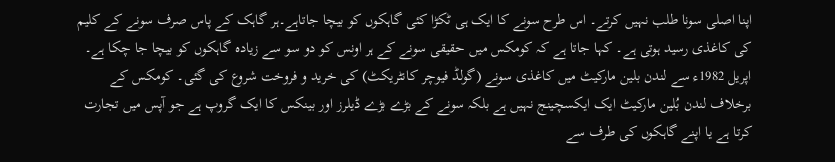اپنا اصلی سونا طلب نہیں کرتے۔ اس طرح سونے کا ایک ہی ٹکڑا کئی گاہکوں کو بیچا جاتاہے۔ہر گاہک کے پاس صرف سونے کے کلیم کی کاغذی رسید ہوتی ہے۔ کہا جاتا ہے کہ کومکس میں حقیقی سونے کے ہر اونس کو دو سو سے زیادہ گاہکوں کو بیچا جا چکا ہے۔
اپریل 1982ء سے لندن بلین مارکیٹ میں کاغذی سونے (گولڈ فیوچر کانٹریکٹ) کی خرید و فروخت شروع کی گئی۔ کومکس کے برخلاف لندن بُلین مارکیٹ ایک ایکسچینج نہیں ہے بلکہ سونے کے بڑے بڑے ڈیلرز اور بینکس کا ایک گروپ ہے جو آپس میں تجارت کرتا ہے یا اپنے گاہکوں کی طرف سے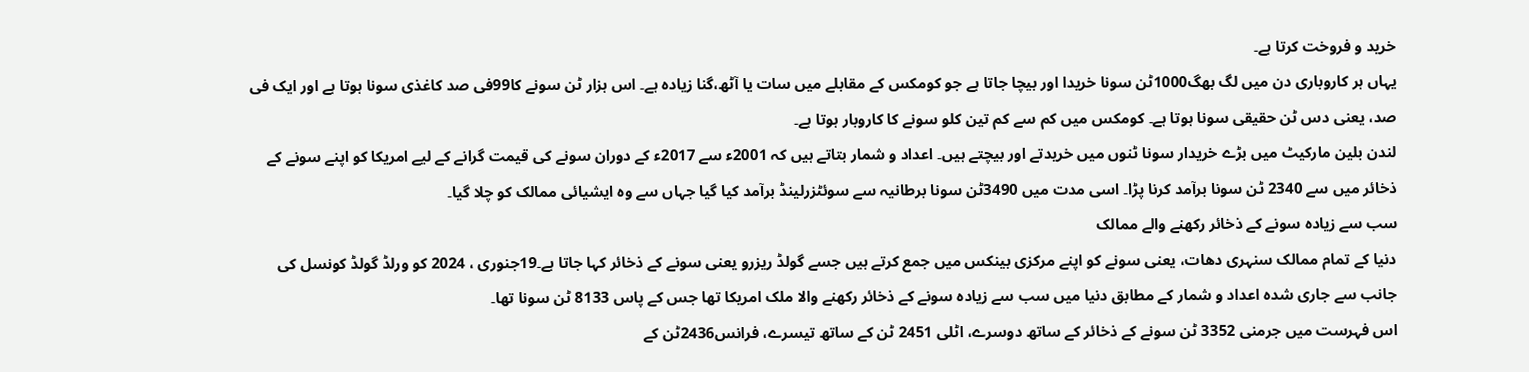خرید و فروخت کرتا ہے۔
یہاں ہر کاروباری دن میں لگ بھگ1000ٹن سونا خریدا اور بیچا جاتا ہے جو کومکس کے مقابلے میں سات یا آٹھ،گنا زیادہ ہے۔ اس ہزار ٹن سونے کا99فی صد کاغذی سونا ہوتا ہے اور ایک فی صد، یعنی دس ٹن حقیقی سونا ہوتا ہے۔ کومکس میں کم سے کم تین کلو سونے کا کاروبار ہوتا ہے۔
لندن بلین مارکیٹ میں بڑے خریدار سونا ٹنوں میں خریدتے اور بیچتے ہیں۔ اعداد و شمار بتاتے ہیں کہ 2001ء سے 2017ء کے دوران سونے کی قیمت گرانے کے لیے امریکا کو اپنے سونے کے ذخائر میں سے 2340 ٹن سونا برآمد کرنا پڑا۔ اسی مدت میں 3490ٹن سونا برطانیہ سے سوئٹزرلینڈ برآمد کیا گیا جہاں سے وہ ایشیائی ممالک کو چلا گیا۔
سب سے زیادہ سونے کے ذخائر رکھنے والے ممالک
دنیا کے تمام ممالک سنہری دھات، یعنی سونے کو اپنے مرکزی بینکس میں جمع کرتے ہیں جسے گولڈ ریزرو یعنی سونے کے ذخائر کہا جاتا ہے۔19جنوری ، 2024 کو ورلڈ گولڈ کونسل کی جانب سے جاری شدہ اعداد و شمار کے مطابق دنیا میں سب سے زیادہ سونے کے ذخائر رکھنے والا ملک امریکا تھا جس کے پاس 8133 ٹن سونا تھا۔
اس فہرست میں جرمنی 3352 ٹن سونے کے ذخائر کے ساتھ دوسرے، اٹلی 2451 ٹن کے ساتھ تیسرے، فرانس2436ٹن کے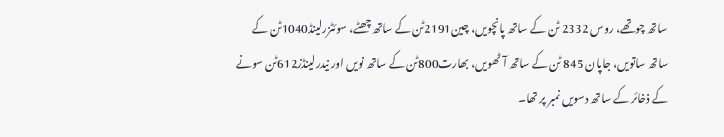ساتھ چوتھے، روس 2332 ٹن کے ساتھ پانچویں، چین2191ٹن کے ساتھ چھٹے، سوئٹزرلینڈ1040ٹن کے ساتھ ساتویں، جاپان 845 ٹن کے ساتھ آٹھویں، بھارت800ٹن کے ساتھ نویں اور نیدرلینڈز612ٹن سونے کے ذخائر کے ساتھ دسویں نمبر پر تھا۔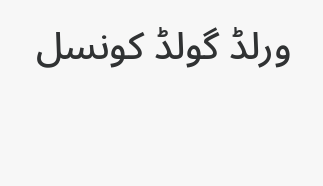ورلڈ گولڈ کونسل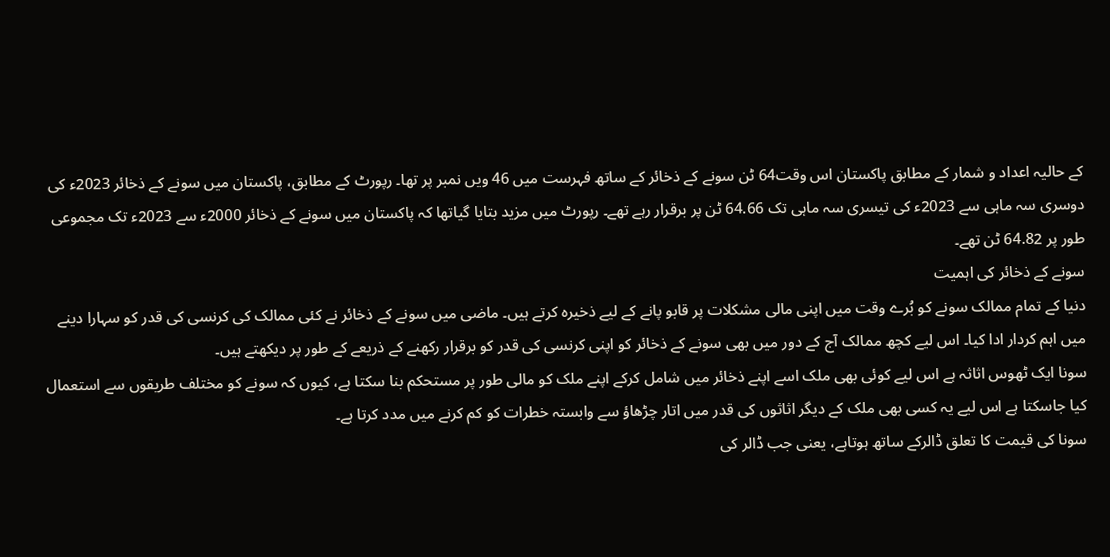کے حالیہ اعداد و شمار کے مطابق پاکستان اس وقت64 ٹن سونے کے ذخائر کے ساتھ فہرست میں 46 ویں نمبر پر تھا۔ رپورٹ کے مطابق، پاکستان میں سونے کے ذخائر 2023ء کی دوسری سہ ماہی سے 2023ء کی تیسری سہ ماہی تک 64.66 ٹن پر برقرار رہے تھے۔ رپورٹ میں مزید بتایا گیاتھا کہ پاکستان میں سونے کے ذخائر 2000ء سے 2023ء تک مجموعی طور پر 64.82 ٹن تھے۔
سونے کے ذخائر کی اہمیت
دنیا کے تمام ممالک سونے کو بُرے وقت میں اپنی مالی مشکلات پر قابو پانے کے لیے ذخیرہ کرتے ہیں۔ ماضی میں سونے کے ذخائر نے کئی ممالک کی کرنسی کی قدر کو سہارا دینے میں اہم کردار ادا کیا۔ اس لیے کچھ ممالک آج کے دور میں بھی سونے کے ذخائر کو اپنی کرنسی کی قدر کو برقرار رکھنے کے ذریعے کے طور پر دیکھتے ہیں۔
سونا ایک ٹھوس اثاثہ ہے اس لیے کوئی بھی ملک اسے اپنے ذخائر میں شامل کرکے اپنے ملک کو مالی طور پر مستحکم بنا سکتا ہے، کیوں کہ سونے کو مختلف طریقوں سے استعمال کیا جاسکتا ہے اس لیے یہ کسی بھی ملک کے دیگر اثاثوں کی قدر میں اتار چڑھاؤ سے وابستہ خطرات کو کم کرنے میں مدد کرتا ہے۔
سونا کی قیمت کا تعلق ڈالرکے ساتھ ہوتاہے، یعنی جب ڈالر کی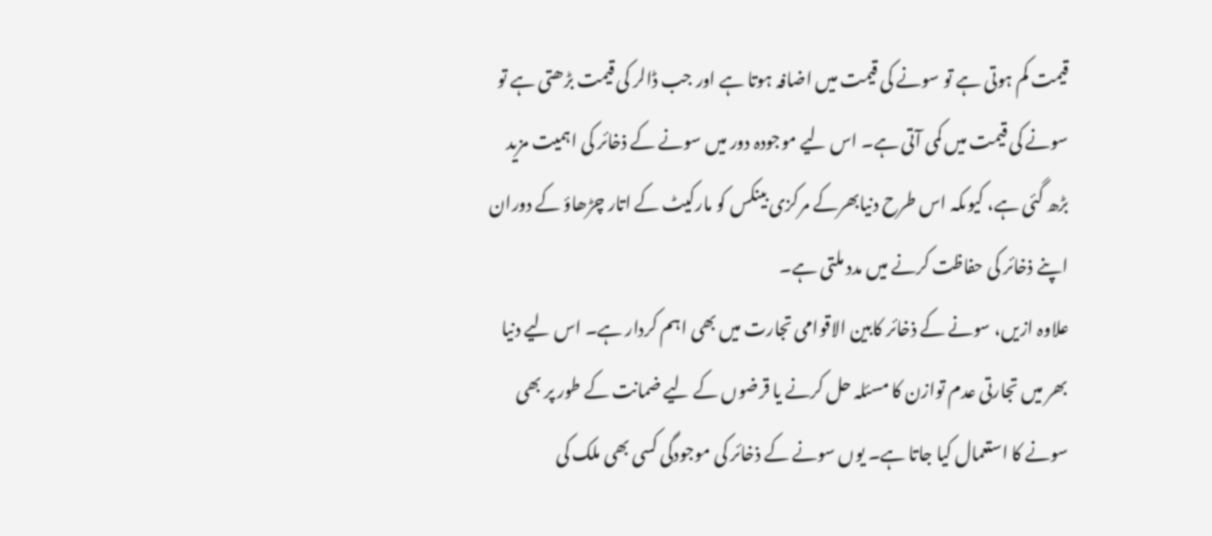قیمت کم ہوتی ہے تو سونے کی قیمت میں اضافہ ہوتا ہے اور جب ڈالر کی قیمت بڑھتی ہے تو سونے کی قیمت میں کمی آتی ہے۔ اس لیے موجودہ دور میں سونے کے ذخائر کی اہمیت مزید بڑھ گئی ہے، کیوںکہ اس طرح دنیابھرکے مرکزی بینکس کو مارکیٹ کے اتار چڑھاؤ کے دوران اپنے ذخائر کی حفاظت کرنے میں مدد ملتی ہے۔
علاوہ ازیں، سونے کے ذخائر کابین الاقوامی تجارت میں بھی اہم کردار ہے۔ اس لیے دنیا بھر میں تجارتی عدم توازن کا مسئلہ حل کرنے یا قرضوں کے لیے ضمانت کے طور پر بھی سونے کا استعمال کیا جاتا ہے۔ یوں سونے کے ذخائر کی موجودگی کسی بھی ملک کی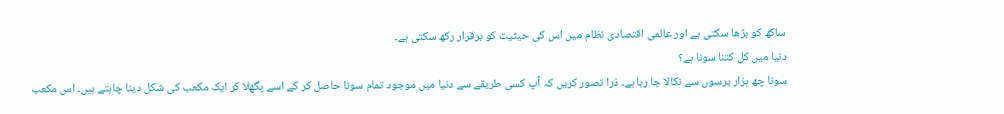ساکھ کو بڑھا سکتی ہے اور عالمی اقتصادی نظام میں اس کی حیثیت کو برقرار رکھ سکتی ہے۔
دنیا میں کل کتنا سونا ہے؟
سونا چھ ہزار برسوں سے نکالا جا رہا ہے۔ ذرا تصور کریں کہ آپ کسی طریقے سے دنیا میں موجود تمام سونا حاصل کر کے اسے پگھلا کر ایک مکعب کی شکل دینا چاہتے ہیں۔ اس مکعب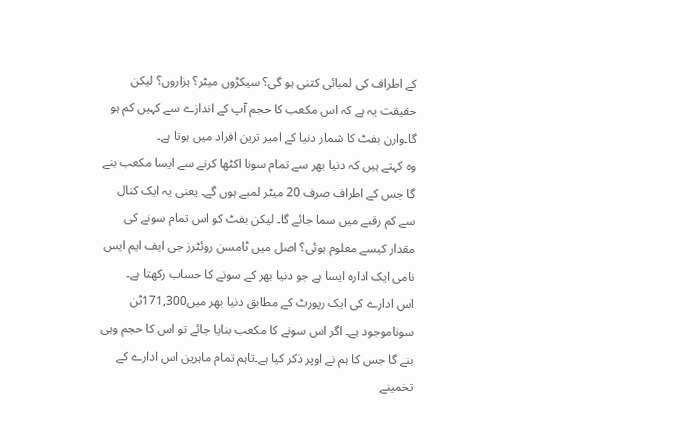کے اطراف کی لمبائی کتنی ہو گی؟ سیکڑوں میٹر؟ ہزاروں؟ لیکن حقیقت یہ ہے کہ اس مکعب کا حجم آپ کے اندازے سے کہیں کم ہو گا۔وارن بفٹ کا شمار دنیا کے امیر ترین افراد میں ہوتا ہے۔
وہ کہتے ہیں کہ دنیا بھر سے تمام سونا اکٹھا کرنے سے ایسا مکعب بنے گا جس کے اطراف صرف 20 میٹر لمبے ہوں گے۔ یعنی یہ ایک کنال سے کم رقبے میں سما جائے گا۔ لیکن بفٹ کو اس تمام سونے کی مقدار کیسے معلوم ہوئی؟ اصل میں ٹامسن روئٹرز جی ایف ایم ایس نامی ایک ادارہ ایسا ہے جو دنیا بھر کے سونے کا حساب رکھتا ہے۔
اس ادارے کی ایک رپورٹ کے مطابق دنیا بھر میں171,300ٹن سوناموجود ہے۔ اگر اس سونے کا مکعب بنایا جائے تو اس کا حجم وہی بنے گا جس کا ہم نے اوپر ذکر کیا ہے۔تاہم تمام ماہرین اس ادارے کے تخمینے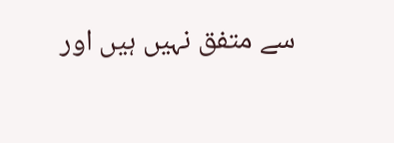سے متفق نہیں ہیں اور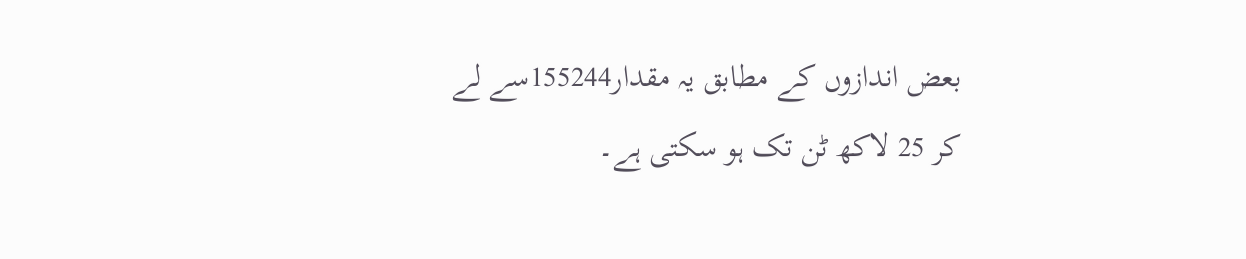بعض اندازوں کے مطابق یہ مقدار155244سے لے کر 25 لاکھ ٹن تک ہو سکتی ہے۔